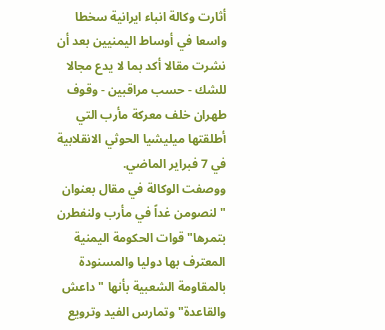أثارت وكالة انباء ايرانية سخطا واسعا في أوساط اليمنيين بعد أن نشرت مقالا أكد بما لا يدع مجالا للشك - حسب مراقبين - وقوف طهران خلف معركة مأرب التي أطلقتها ميليشيا الحوثي الانقلابية في 7 فبراير الماضي.
ووصفت الوكالة في مقال بعنوان "لنصومن غداً في مأرب ولنفطرن بتمرها" قوات الحكومة اليمنية المعترف بها دوليا والمسنودة بالمقاومة الشعبية بأنها "داعش والقاعدة" وتمارس الفيد وترويع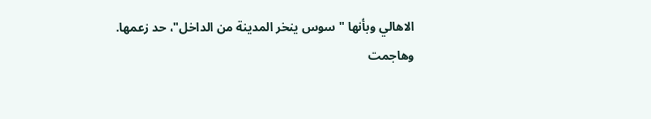الاهالي وبأنها "سوس ينخر المدينة من الداخل"، حد زعمها.
وهاجمت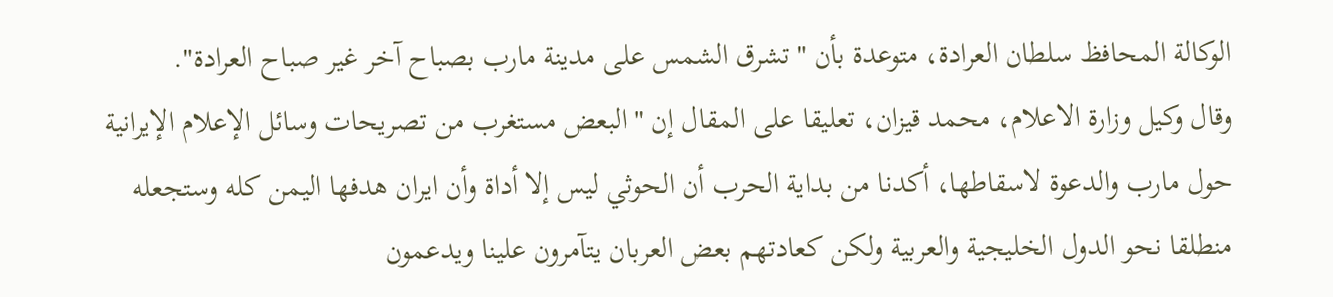الوكالة المحافظ سلطان العرادة، متوعدة بأن "تشرق الشمس على مدينة مارب بصباح آخر غير صباح العرادة".
وقال وكيل وزارة الاعلام، محمد قيزان، تعليقا على المقال إن "البعض مستغرب من تصريحات وسائل الإعلام الإيرانية حول مارب والدعوة لاسقاطها، أكدنا من بداية الحرب أن الحوثي ليس إلا أداة وأن ايران هدفها اليمن كله وستجعله منطلقا نحو الدول الخليجية والعربية ولكن كعادتهم بعض العربان يتآمرون علينا ويدعمون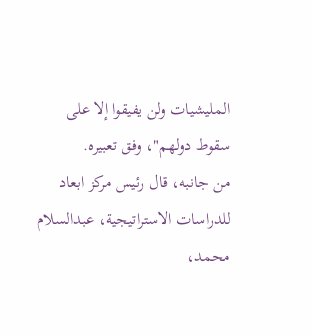المليشيات ولن يفيقوا إلا على سقوط دولهم"، وفق تعبيره.
من جانبه، قال رئيس مركز ابعاد للدراسات الاستراتيجية، عبدالسلام محمد،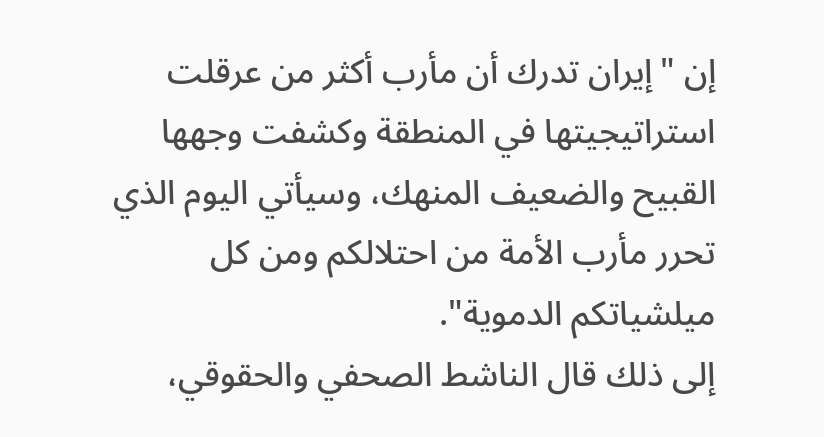إن "إيران تدرك أن مأرب أكثر من عرقلت استراتيجيتها في المنطقة وكشفت وجهها القبيح والضعيف المنهك، وسيأتي اليوم الذي تحرر مأرب الأمة من احتلالكم ومن كل ميلشياتكم الدموية".
إلى ذلك قال الناشط الصحفي والحقوقي،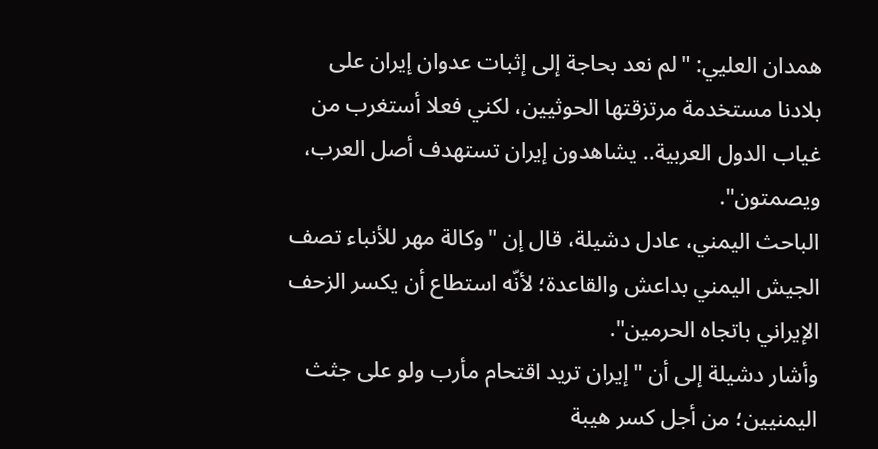همدان العليي: "لم نعد بحاجة إلى إثبات عدوان إيران على بلادنا مستخدمة مرتزقتها الحوثيين، لكني فعلا أستغرب من غياب الدول العربية.. يشاهدون إيران تستهدف أصل العرب، ويصمتون".
الباحث اليمني، عادل دشيلة، قال إن "وکالة مهر للأنباء تصف الجيش اليمني بداعش والقاعدة؛ لأنّه استطاع أن يكسر الزحف الإيراني باتجاه الحرمين".
وأشار دشيلة إلى أن "إيران تريد اقتحام مأرب ولو على جثث اليمنيين؛ من أجل كسر هيبة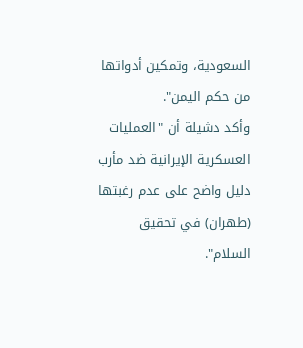السعودية، وتمكين أدواتها من حكم اليمن".
وأكد دشيلة أن "العمليات العسكرية الإيرانية ضد مأرب دليل واضح على عدم رغبتها (طهران) في تحقيق السلام".